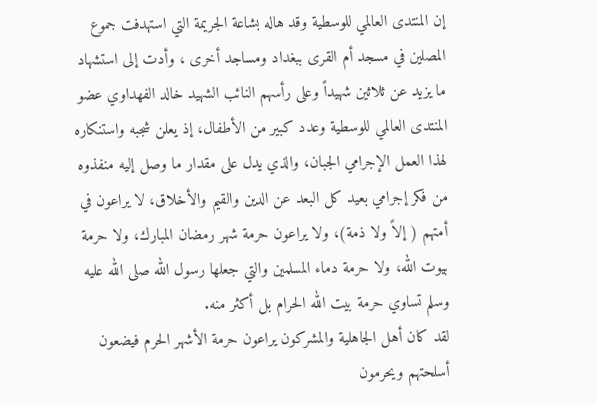إن المنتدى العالمي للوسطية وقد هاله بشاعة الجريمة التي استهدفت جموع المصلين في مسجد أم القرى ببغداد ومساجد أخرى ، وأدت إلى استشهاد ما يزيد عن ثلاثين شهيداً وعلى رأسهم النائب الشهيد خالد الفهداوي عضو المنتدى العالمي للوسطية وعدد كبير من الأطفال، إذ يعلن شجبه واستنكاره لهذا العمل الإجرامي الجبان، والذي يدل على مقدار ما وصل إليه منفذوه من فكر إجرامي بعيد كل البعد عن الدين والقيم والأخلاق، لا يراعون في أمتهم ( إلاً ولا ذمة)، ولا يراعون حرمة شهر رمضان المبارك، ولا حرمة بيوت الله، ولا حرمة دماء المسلمين والتي جعلها رسول الله صلى الله عليه وسلم تساوي حرمة بيت الله الحرام بل أكثر منه.
لقد كان أهل الجاهلية والمشركون يراعون حرمة الأشهر الحرم فيضعون أسلحتهم ويحرمون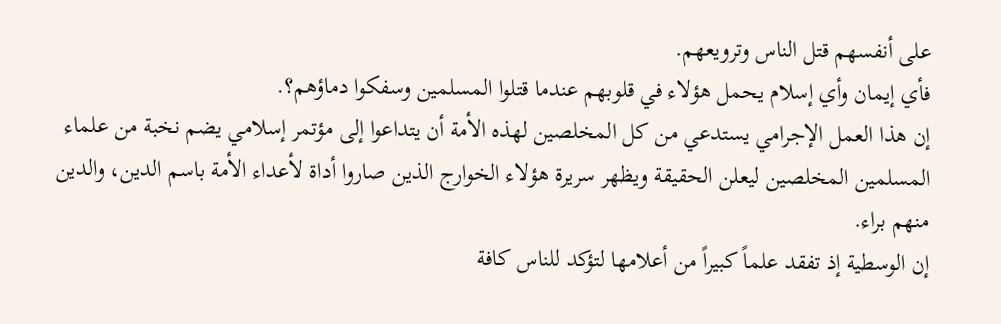على أنفسهم قتل الناس وترويعهم.
فأي إيمان وأي إسلام يحمل هؤلاء في قلوبهم عندما قتلوا المسلمين وسفكوا دماؤهم؟.
إن هذا العمل الإجرامي يستدعي من كل المخلصين لهذه الأمة أن يتداعوا إلى مؤتمر إسلامي يضم نخبة من علماء المسلمين المخلصين ليعلن الحقيقة ويظهر سريرة هؤلاء الخوارج الذين صاروا أداة لأعداء الأمة باسم الدين، والدين منهم براء.
إن الوسطية إذ تفقد علماً كبيراً من أعلامها لتؤكد للناس كافة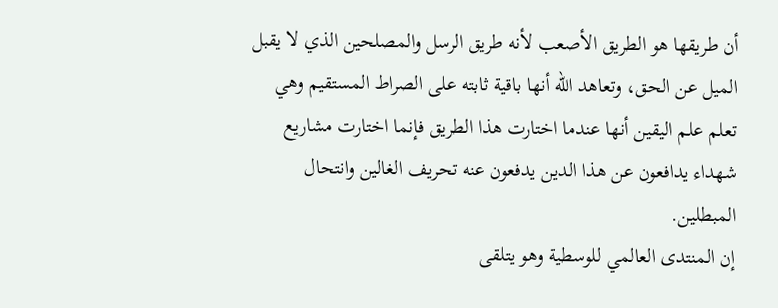أن طريقها هو الطريق الأصعب لأنه طريق الرسل والمصلحين الذي لا يقبل الميل عن الحق، وتعاهد الله أنها باقية ثابته على الصراط المستقيم وهي تعلم علم اليقين أنها عندما اختارت هذا الطريق فإنما اختارت مشاريع شهداء يدافعون عن هذا الدين يدفعون عنه تحريف الغالين وانتحال المبطلين.
إن المنتدى العالمي للوسطية وهو يتلقى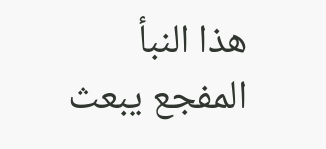هذا النبأ المفجع يبعث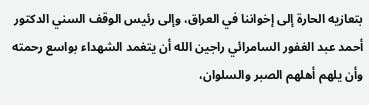بتعازيه الحارة إلى إخواننا في العراق، وإلى رئيس الوقف السني الدكتور أحمد عبد الغفور السامرائي راجين الله أن يتغمد الشهداء بواسع رحمته وأن يلهم أهلهم الصبر والسلوان،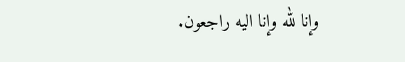وإنا لله وإنا اليه راجعون.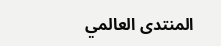المنتدى العالمي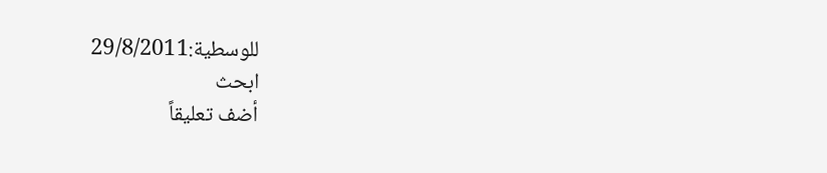للوسطية:29/8/2011
ابحث
أضف تعليقاً